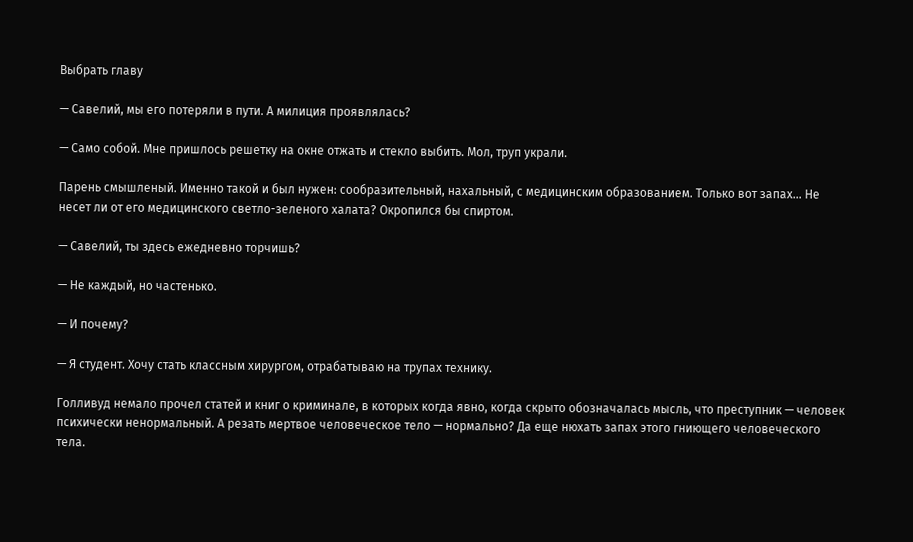Выбрать главу

— Савелий, мы его потеряли в пути. А милиция проявлялась?

— Само собой. Мне пришлось решетку на окне отжать и стекло выбить. Мол, труп украли.

Парень смышленый. Именно такой и был нужен: сообразительный, нахальный, с медицинским образованием. Только вот запах… Не несет ли от его медицинского светло-зеленого халата? Окропился бы спиртом.

— Савелий, ты здесь ежедневно торчишь?

— Не каждый, но частенько.

— И почему?

— Я студент. Хочу стать классным хирургом, отрабатываю на трупах технику.

Голливуд немало прочел статей и книг о криминале, в которых когда явно, когда скрыто обозначалась мысль, что преступник — человек психически ненормальный. А резать мертвое человеческое тело — нормально? Да еще нюхать запах этого гниющего человеческого тела.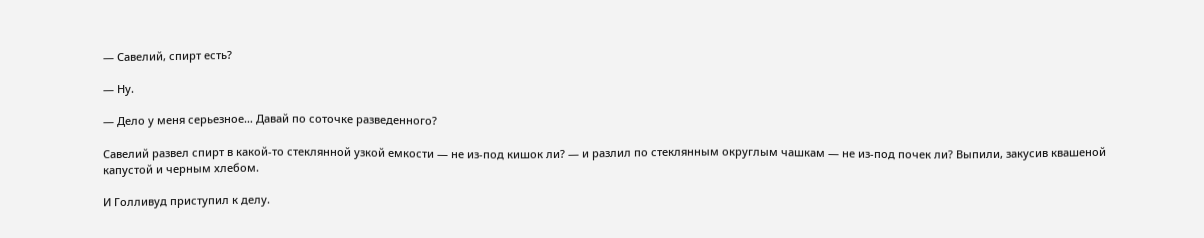— Савелий, спирт есть?

— Ну.

— Дело у меня серьезное… Давай по соточке разведенного?

Савелий развел спирт в какой-то стеклянной узкой емкости — не из-под кишок ли? — и разлил по стеклянным округлым чашкам — не из-под почек ли? Выпили, закусив квашеной капустой и черным хлебом.

И Голливуд приступил к делу.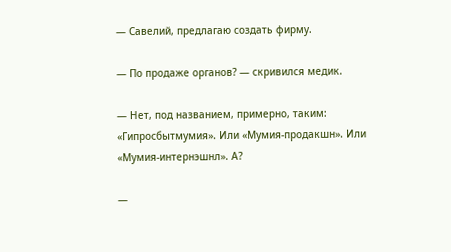— Савелий, предлагаю создать фирму.

— По продаже органов? — скривился медик.

— Нет, под названием, примерно, таким: «Гипросбытмумия». Или «Мумия-продакшн». Или «Мумия-интернэшнл». А?

—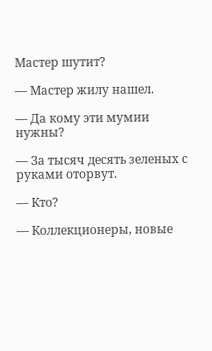Мастер шутит?

— Мастер жилу нашел.

— Да кому эти мумии нужны?

— За тысяч десять зеленых с руками оторвут.

— Кто?

— Коллекционеры, новые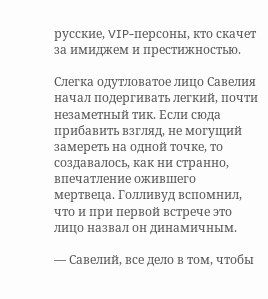русские, VIP-персоны, кто скачет за имиджем и престижностью.

Слегка одутловатое лицо Савелия начал подергивать легкий, почти незаметный тик. Если сюда прибавить взгляд, не могущий замереть на одной точке, то создавалось, как ни странно, впечатление ожившего мертвеца. Голливуд вспомнил, что и при первой встрече это лицо назвал он динамичным.

— Савелий, все дело в том, чтобы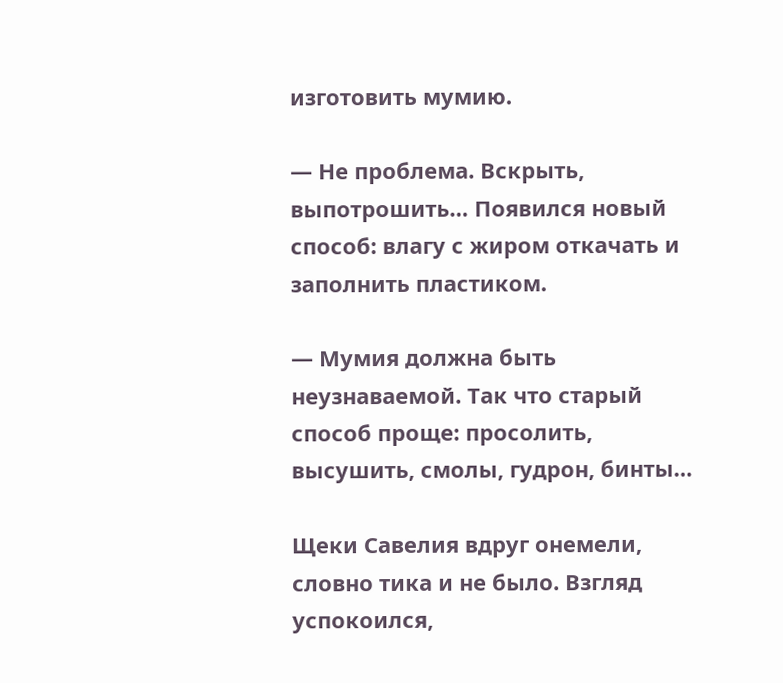изготовить мумию.

— Не проблема. Вскрыть, выпотрошить… Появился новый способ: влагу с жиром откачать и заполнить пластиком.

— Мумия должна быть неузнаваемой. Так что старый способ проще: просолить, высушить, смолы, гудрон, бинты…

Щеки Савелия вдруг онемели, словно тика и не было. Взгляд успокоился,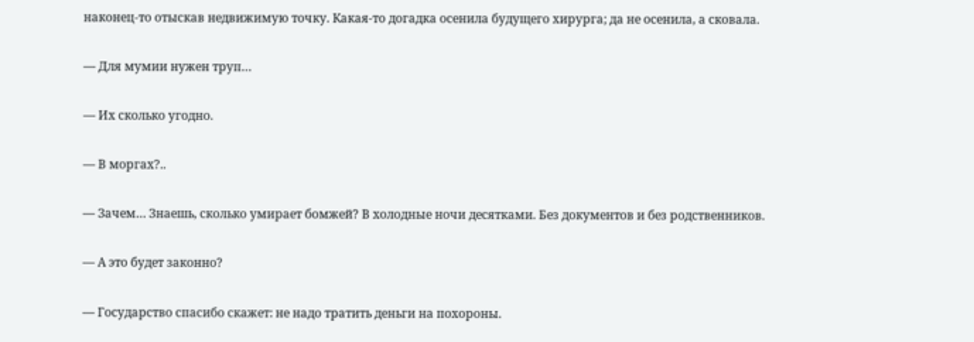наконец-то отыскав недвижимую точку. Какая-то догадка осенила будущего хирурга; да не осенила, а сковала.

— Для мумии нужен труп…

— Их сколько угодно.

— В моргах?..

— Зачем… Знаешь, сколько умирает бомжей? В холодные ночи десятками. Без документов и без родственников.

— А это будет законно?

— Государство спасибо скажет: не надо тратить деньги на похороны.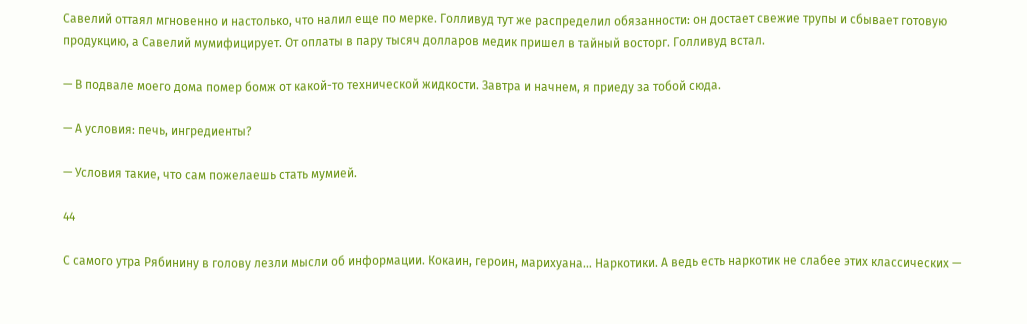Савелий оттаял мгновенно и настолько, что налил еще по мерке. Голливуд тут же распределил обязанности: он достает свежие трупы и сбывает готовую продукцию, а Савелий мумифицирует. От оплаты в пару тысяч долларов медик пришел в тайный восторг. Голливуд встал.

— В подвале моего дома помер бомж от какой-то технической жидкости. Завтра и начнем, я приеду за тобой сюда.

— А условия: печь, ингредиенты?

— Условия такие, что сам пожелаешь стать мумией.

44

С самого утра Рябинину в голову лезли мысли об информации. Кокаин, героин, марихуана… Наркотики. А ведь есть наркотик не слабее этих классических —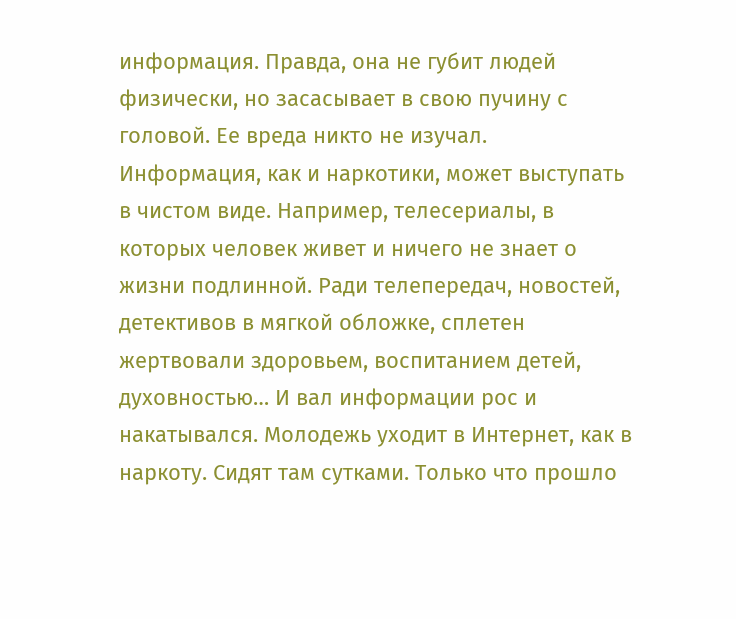информация. Правда, она не губит людей физически, но засасывает в свою пучину с головой. Ее вреда никто не изучал. Информация, как и наркотики, может выступать в чистом виде. Например, телесериалы, в которых человек живет и ничего не знает о жизни подлинной. Ради телепередач, новостей, детективов в мягкой обложке, сплетен жертвовали здоровьем, воспитанием детей, духовностью… И вал информации рос и накатывался. Молодежь уходит в Интернет, как в наркоту. Сидят там сутками. Только что прошло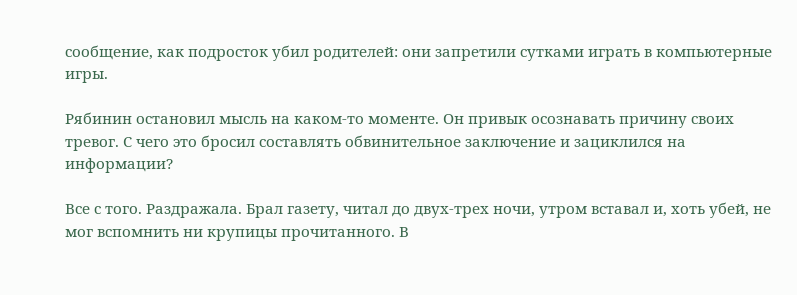сообщение, как подросток убил родителей: они запретили сутками играть в компьютерные игры.

Рябинин остановил мысль на каком-то моменте. Он привык осознавать причину своих тревог. С чего это бросил составлять обвинительное заключение и зациклился на информации?

Все с того. Раздражала. Брал газету, читал до двух-трех ночи, утром вставал и, хоть убей, не мог вспомнить ни крупицы прочитанного. В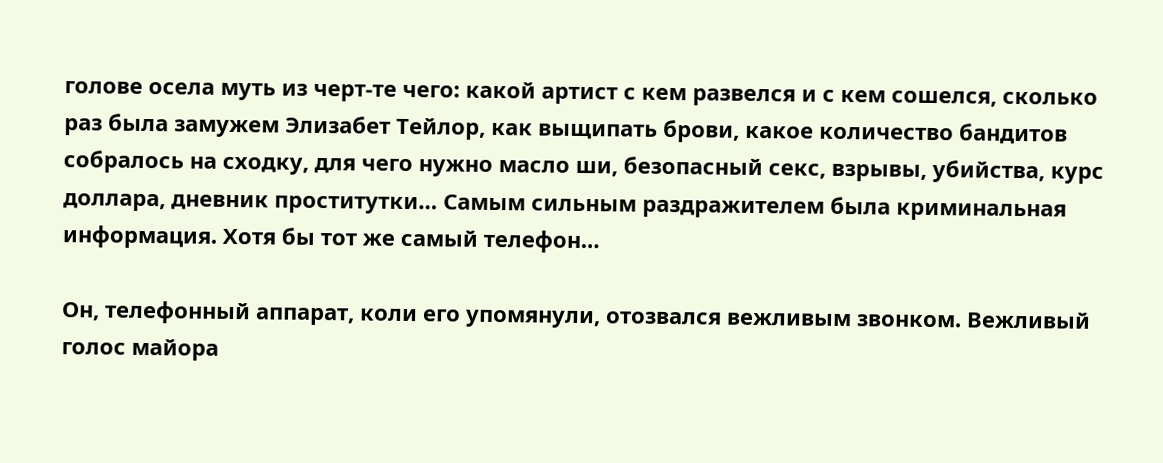голове осела муть из черт-те чего: какой артист с кем развелся и с кем сошелся, сколько раз была замужем Элизабет Тейлор, как выщипать брови, какое количество бандитов собралось на сходку, для чего нужно масло ши, безопасный секс, взрывы, убийства, курс доллара, дневник проститутки… Самым сильным раздражителем была криминальная информация. Хотя бы тот же самый телефон…

Он, телефонный аппарат, коли его упомянули, отозвался вежливым звонком. Вежливый голос майора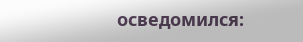осведомился: